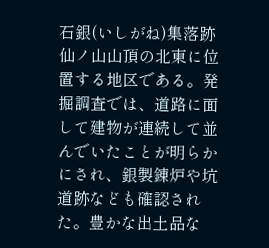石銀(いしがね)集落跡
仙ノ山山頂の北東に位置する地区である。発掘調査では、道路に面して建物が連続して並んでいたことが明らかにされ、銀製錬炉や坑道跡なども確認された。豊かな出土品な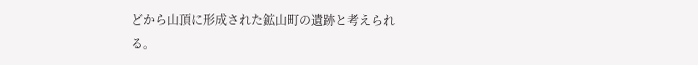どから山頂に形成された鉱山町の遺跡と考えられる。